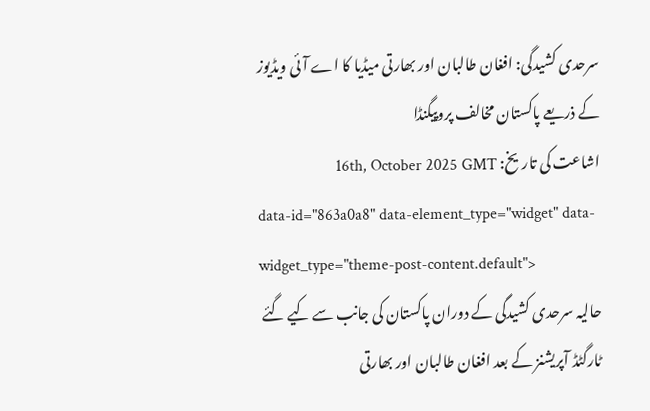سرحدی کشیدگی: افغان طالبان اور بھارتی میڈیا کا اے آئی ویڈیوز کے ذریعے پاکستان مخالف پروپیگنڈا
اشاعت کی تاریخ: 16th, October 2025 GMT
data-id="863a0a8" data-element_type="widget" data-widget_type="theme-post-content.default">
حالیہ سرحدی کشیدگی کے دوران پاکستان کی جانب سے کیے گئے ٹارگٹڈ آپریشنز کے بعد افغان طالبان اور بھارتی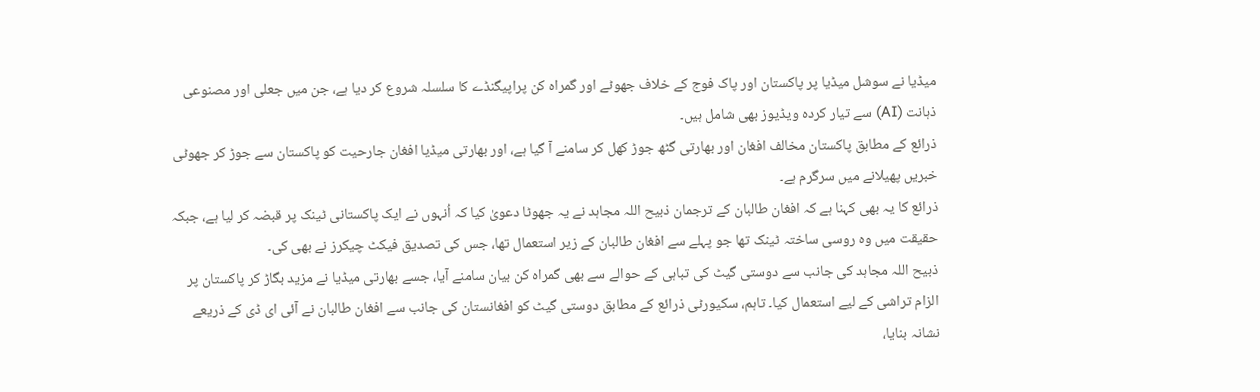میڈیا نے سوشل میڈیا پر پاکستان اور پاک فوج کے خلاف جھوٹے اور گمراہ کن پراپیگنڈے کا سلسلہ شروع کر دیا ہے، جن میں جعلی اور مصنوعی ذہانت (AI) سے تیار کردہ ویڈیوز بھی شامل ہیں۔
ذرائع کے مطابق پاکستان مخالف افغان اور بھارتی گٹھ جوڑ کھل کر سامنے آ گیا ہے، اور بھارتی میڈیا افغان جارحیت کو پاکستان سے جوڑ کر جھوٹی خبریں پھیلانے میں سرگرم ہے۔
ذرائع کا یہ بھی کہنا ہے کہ افغان طالبان کے ترجمان ذبیح اللہ مجاہد نے یہ جھوٹا دعویٰ کیا کہ اُنہوں نے ایک پاکستانی ٹینک پر قبضہ کر لیا ہے، جبکہ حقیقت میں وہ روسی ساختہ ٹینک تھا جو پہلے سے افغان طالبان کے زیر استعمال تھا، جس کی تصدیق فیکٹ چیکرز نے بھی کی۔
ذبیح اللہ مجاہد کی جانب سے دوستی گیٹ کی تباہی کے حوالے سے بھی گمراہ کن بیان سامنے آیا، جسے بھارتی میڈیا نے مزید بگاڑ کر پاکستان پر الزام تراشی کے لیے استعمال کیا۔ تاہم، سکیورٹی ذرائع کے مطابق دوستی گیٹ کو افغانستان کی جانب سے افغان طالبان نے آئی ای ڈی کے ذریعے نشانہ بنایا،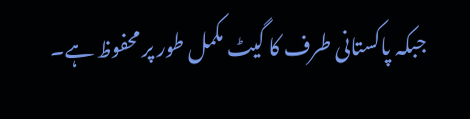جبکہ پاکستانی طرف کا گیٹ مکمل طور پر محفوظ ہے۔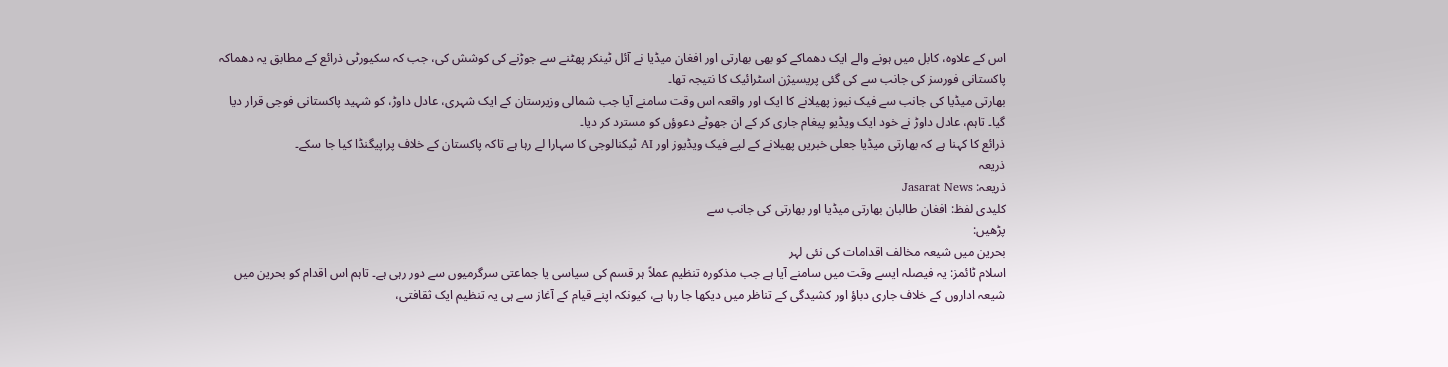اس کے علاوہ، کابل میں ہونے والے ایک دھماکے کو بھی بھارتی اور افغان میڈیا نے آئل ٹینکر پھٹنے سے جوڑنے کی کوشش کی، جب کہ سکیورٹی ذرائع کے مطابق یہ دھماکہ پاکستانی فورسز کی جانب سے کی گئی پریسیژن اسٹرائیک کا نتیجہ تھا۔
بھارتی میڈیا کی جانب سے فیک نیوز پھیلانے کا ایک اور واقعہ اس وقت سامنے آیا جب شمالی وزیرستان کے ایک شہری، عادل داوڑ، کو شہید پاکستانی فوجی قرار دیا گیا۔ تاہم، عادل داوڑ نے خود ایک ویڈیو پیغام جاری کر کے ان جھوٹے دعوؤں کو مسترد کر دیا۔
ذرائع کا کہنا ہے کہ بھارتی میڈیا جعلی خبریں پھیلانے کے لیے فیک ویڈیوز اور AI ٹیکنالوجی کا سہارا لے رہا ہے تاکہ پاکستان کے خلاف پراپیگنڈا کیا جا سکے۔
ذریعہ
ذریعہ: Jasarat News
کلیدی لفظ: افغان طالبان بھارتی میڈیا اور بھارتی کی جانب سے
پڑھیں:
بحرین میں شیعہ مخالف اقدامات کی نئی لہر
اسلام ٹائمز: یہ فیصلہ ایسے وقت میں سامنے آیا ہے جب مذکورہ تنظیم عملاً ہر قسم کی سیاسی یا جماعتی سرگرمیوں سے دور رہی ہے۔ تاہم اس اقدام کو بحرین میں شیعہ اداروں کے خلاف جاری دباؤ اور کشیدگی کے تناظر میں دیکھا جا رہا ہے، کیونکہ اپنے قیام کے آغاز سے ہی یہ تنظیم ایک ثقافتی،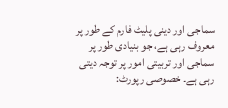سماجی اور دینی پلیٹ فارم کے طور پر معروف رہی ہے، جو بنیادی طور پر سماجی اور تربیتی امور پر توجہ دیتی رہی ہے۔ خصوصی رپورٹ: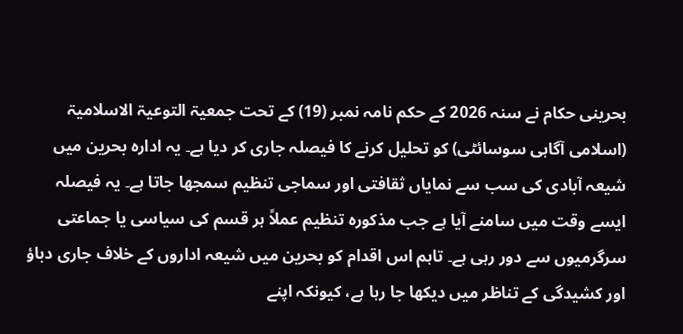بحرینی حکام نے سنہ 2026 کے حکم نامہ نمبر (19) کے تحت جمعیۃ التوعیۃ الاسلامیۃ (اسلامی آگاہی سوسائٹی) کو تحلیل کرنے کا فیصلہ جاری کر دیا ہے۔ یہ ادارہ بحرین میں شیعہ آبادی کی سب سے نمایاں ثقافتی اور سماجی تنظیم سمجھا جاتا ہے۔ یہ فیصلہ ایسے وقت میں سامنے آیا ہے جب مذکورہ تنظیم عملاً ہر قسم کی سیاسی یا جماعتی سرگرمیوں سے دور رہی ہے۔ تاہم اس اقدام کو بحرین میں شیعہ اداروں کے خلاف جاری دباؤ اور کشیدگی کے تناظر میں دیکھا جا رہا ہے، کیونکہ اپنے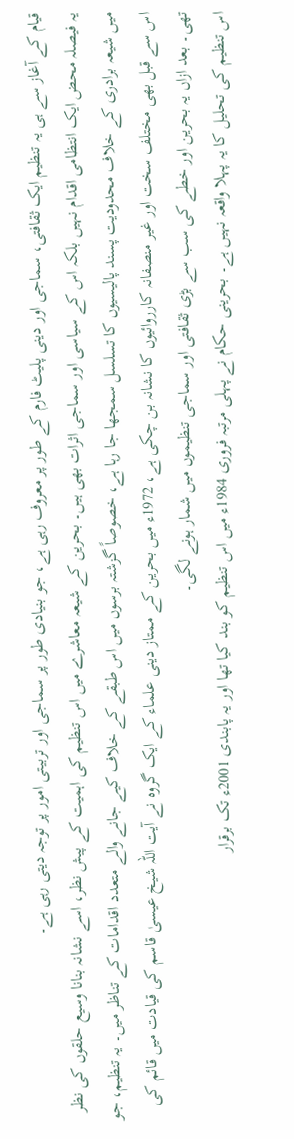قیام کے آغاز سے ہی یہ تنظیم ایک ثقافتی، سماجی اور دینی پلیٹ فارم کے طور پر معروف رہی ہے، جو بنیادی طور پر سماجی اور تربیتی امور پر توجہ دیتی رہی ہے۔
یہ فیصلہ محض ایک انتظامی اقدام نہیں بلکہ اس کے سیاسی اور سماجی اثرات بھی ہیں۔ بحرین کے شیعہ معاشرے میں اس تنظیم کی اہمیت کے پیش نظر، اسے نشانہ بنانا وسیع حلقوں کی نظر میں شیعہ برادری کے خلاف محدودیت پسند پالیسیوں کا تسلسل سمجھا جا رہا ہے، خصوصاً گزشتہ برسوں میں اس طبقے کے خلاف کیے جانے والے متعدد اقدامات کے تناظر میں۔ یہ تنظیم، جو اس سے قبل بھی مختلف سخت اور غیر منصفانہ کارروائیوں کا نشانہ بن چکی ہے، 1972ء میں بحرین کے ممتاز دینی علماء کے ایک گروہ نے آیت اللہ شیخ عیسیٰ قاسم کی قیادت میں قائم کی تھی۔ بعد ازاں یہ بحرین اور خطے کی سب سے بڑی ثقافتی اور سماجی تنظیموں میں شمار ہونے لگی۔
اس تنظیم کی تحلیل کا یہ پہلا واقعہ نہیں ہے۔ بحرینی حکام نے پہلی مرتبہ فروری 1984ء میں اس تنظیم کو بند کیا تھا اور یہ پابندی 2001ء تک برقرار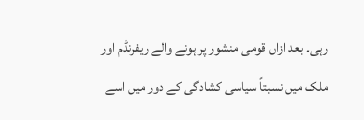رہی۔ بعد ازاں قومی منشور پر ہونے والے ریفرنڈم اور ملک میں نسبتاً سیاسی کشادگی کے دور میں اسے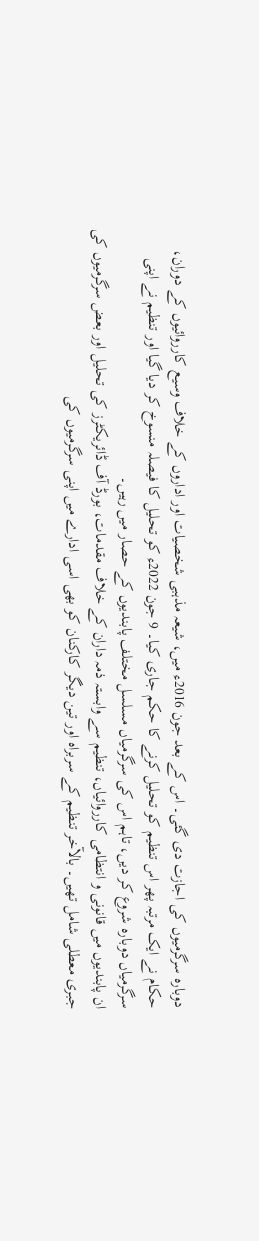دوبارہ سرگرمیوں کی اجازت دی گئی۔ اس کے بعد جون 2016ء میں، شیعہ مذہبی شخصیات اور اداروں کے خلاف وسیع کارروائیوں کے دوران، حکام نے ایک مرتبہ پھر اس تنظیم کو تحلیل کرنے کا حکم جاری کیا۔ 9 جون 2022ء کو تحلیل کا فیصلہ منسوخ کر دیا گیا اور تنظیم نے اپنی سرگرمیاں دوبارہ شروع کر دیں، تاہم اس کی سرگرمیاں مسلسل مختلف پابندیوں کے حصار میں رہیں۔
ان پابندیوں میں قانونی و انتظامی کارروائیاں، تنظیم سے وابستہ ذمہ داران کے خلاف مقدمات، بورڈ آف ڈائریکٹرز کی تحلیل اور بعض سرگرمیوں کی جبری معطلی شامل تھیں۔ بالآخر تنظیم کے سربراہ اور تین دیگر کارکنان کو بھی اسی ادارے میں اپنی سرگرمیوں کی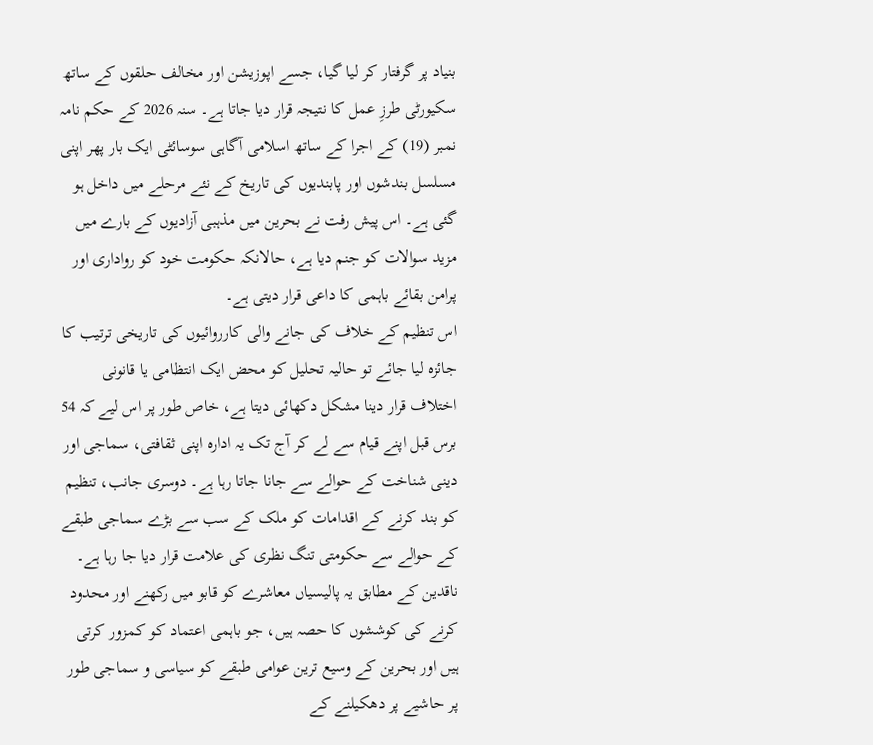بنیاد پر گرفتار کر لیا گیا، جسے اپوزیشن اور مخالف حلقوں کے ساتھ سکیورٹی طرزِ عمل کا نتیجہ قرار دیا جاتا ہے۔ سنہ 2026 کے حکم نامہ نمبر (19) کے اجرا کے ساتھ اسلامی آگاہی سوسائٹی ایک بار پھر اپنی مسلسل بندشوں اور پابندیوں کی تاریخ کے نئے مرحلے میں داخل ہو گئی ہے۔ اس پیش رفت نے بحرین میں مذہبی آزادیوں کے بارے میں مزید سوالات کو جنم دیا ہے، حالانکہ حکومت خود کو رواداری اور پرامن بقائے باہمی کا داعی قرار دیتی ہے۔
اس تنظیم کے خلاف کی جانے والی کارروائیوں کی تاریخی ترتیب کا جائزہ لیا جائے تو حالیہ تحلیل کو محض ایک انتظامی یا قانونی اختلاف قرار دینا مشکل دکھائی دیتا ہے، خاص طور پر اس لیے کہ 54 برس قبل اپنے قیام سے لے کر آج تک یہ ادارہ اپنی ثقافتی، سماجی اور دینی شناخت کے حوالے سے جانا جاتا رہا ہے۔ دوسری جانب، تنظیم کو بند کرنے کے اقدامات کو ملک کے سب سے بڑے سماجی طبقے کے حوالے سے حکومتی تنگ نظری کی علامت قرار دیا جا رہا ہے۔ ناقدین کے مطابق یہ پالیسیاں معاشرے کو قابو میں رکھنے اور محدود کرنے کی کوششوں کا حصہ ہیں، جو باہمی اعتماد کو کمزور کرتی ہیں اور بحرین کے وسیع ترین عوامی طبقے کو سیاسی و سماجی طور پر حاشیے پر دھکیلنے کے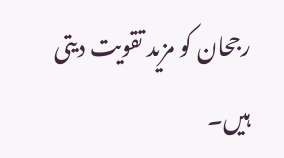رجحان کو مزید تقویت دیتی ہیں۔